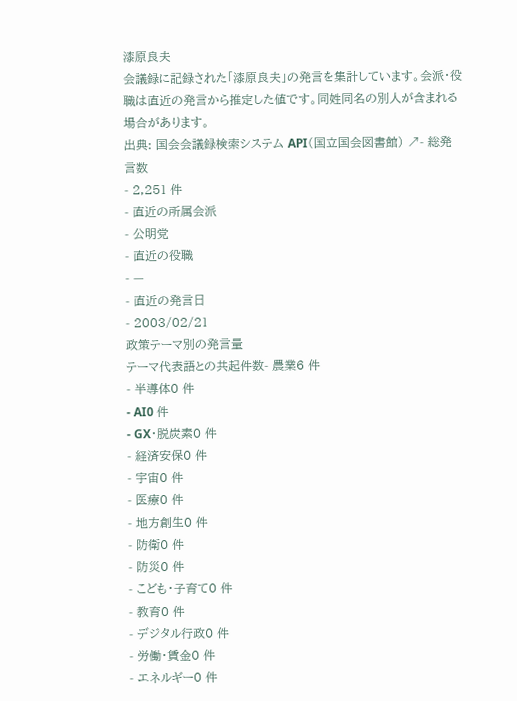漆原良夫
会議録に記録された「漆原良夫」の発言を集計しています。会派・役職は直近の発言から推定した値です。同姓同名の別人が含まれる場合があります。
出典: 国会会議録検索システム API(国立国会図書館) ↗- 総発言数
- 2,251 件
- 直近の所属会派
- 公明党
- 直近の役職
- —
- 直近の発言日
- 2003/02/21
政策テーマ別の発言量
テーマ代表語との共起件数- 農業6 件
- 半導体0 件
- AI0 件
- GX・脱炭素0 件
- 経済安保0 件
- 宇宙0 件
- 医療0 件
- 地方創生0 件
- 防衛0 件
- 防災0 件
- こども・子育て0 件
- 教育0 件
- デジタル行政0 件
- 労働・賃金0 件
- エネルギー0 件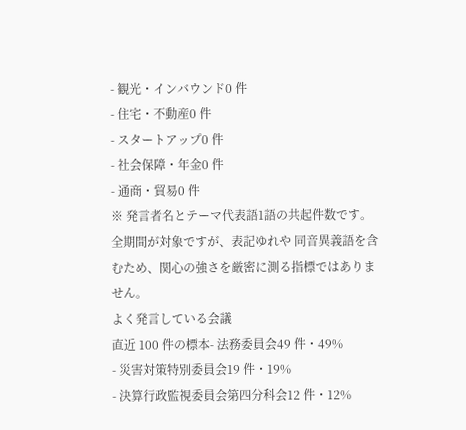- 観光・インバウンド0 件
- 住宅・不動産0 件
- スタートアップ0 件
- 社会保障・年金0 件
- 通商・貿易0 件
※ 発言者名とテーマ代表語1語の共起件数です。全期間が対象ですが、表記ゆれや 同音異義語を含むため、関心の強さを厳密に測る指標ではありません。
よく発言している会議
直近 100 件の標本- 法務委員会49 件・49%
- 災害対策特別委員会19 件・19%
- 決算行政監視委員会第四分科会12 件・12%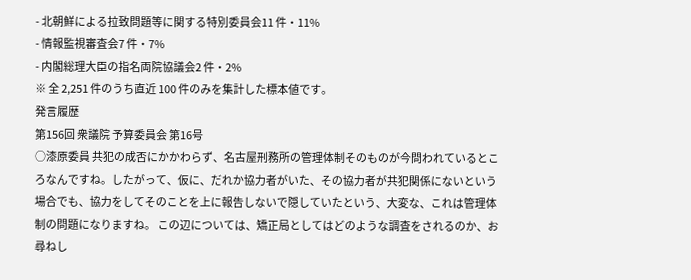- 北朝鮮による拉致問題等に関する特別委員会11 件・11%
- 情報監視審査会7 件・7%
- 内閣総理大臣の指名両院協議会2 件・2%
※ 全 2,251 件のうち直近 100 件のみを集計した標本値です。
発言履歴
第156回 衆議院 予算委員会 第16号
○漆原委員 共犯の成否にかかわらず、名古屋刑務所の管理体制そのものが今問われているところなんですね。したがって、仮に、だれか協力者がいた、その協力者が共犯関係にないという場合でも、協力をしてそのことを上に報告しないで隠していたという、大変な、これは管理体制の問題になりますね。 この辺については、矯正局としてはどのような調査をされるのか、お尋ねし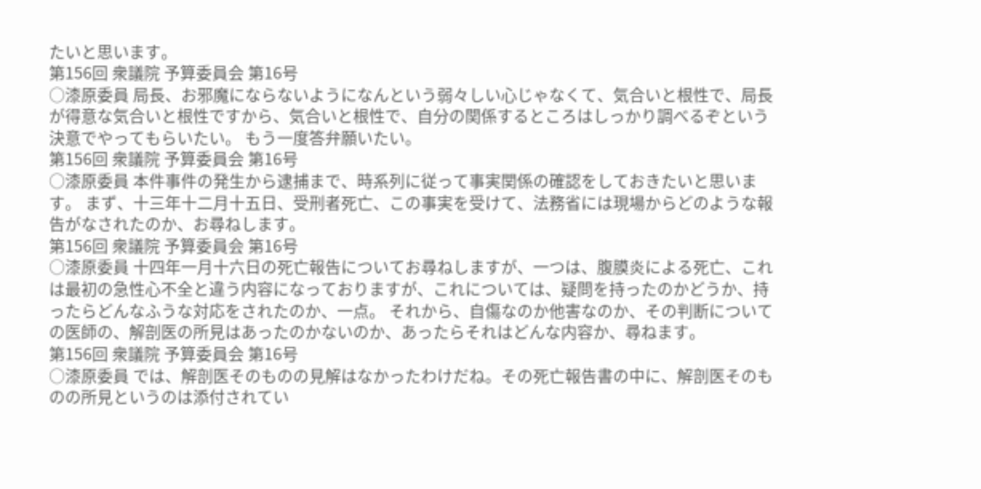たいと思います。
第156回 衆議院 予算委員会 第16号
○漆原委員 局長、お邪魔にならないようになんという弱々しい心じゃなくて、気合いと根性で、局長が得意な気合いと根性ですから、気合いと根性で、自分の関係するところはしっかり調べるぞという決意でやってもらいたい。 もう一度答弁願いたい。
第156回 衆議院 予算委員会 第16号
○漆原委員 本件事件の発生から逮捕まで、時系列に従って事実関係の確認をしておきたいと思います。 まず、十三年十二月十五日、受刑者死亡、この事実を受けて、法務省には現場からどのような報告がなされたのか、お尋ねします。
第156回 衆議院 予算委員会 第16号
○漆原委員 十四年一月十六日の死亡報告についてお尋ねしますが、一つは、腹膜炎による死亡、これは最初の急性心不全と違う内容になっておりますが、これについては、疑問を持ったのかどうか、持ったらどんなふうな対応をされたのか、一点。 それから、自傷なのか他害なのか、その判断についての医師の、解剖医の所見はあったのかないのか、あったらそれはどんな内容か、尋ねます。
第156回 衆議院 予算委員会 第16号
○漆原委員 では、解剖医そのものの見解はなかったわけだね。その死亡報告書の中に、解剖医そのものの所見というのは添付されてい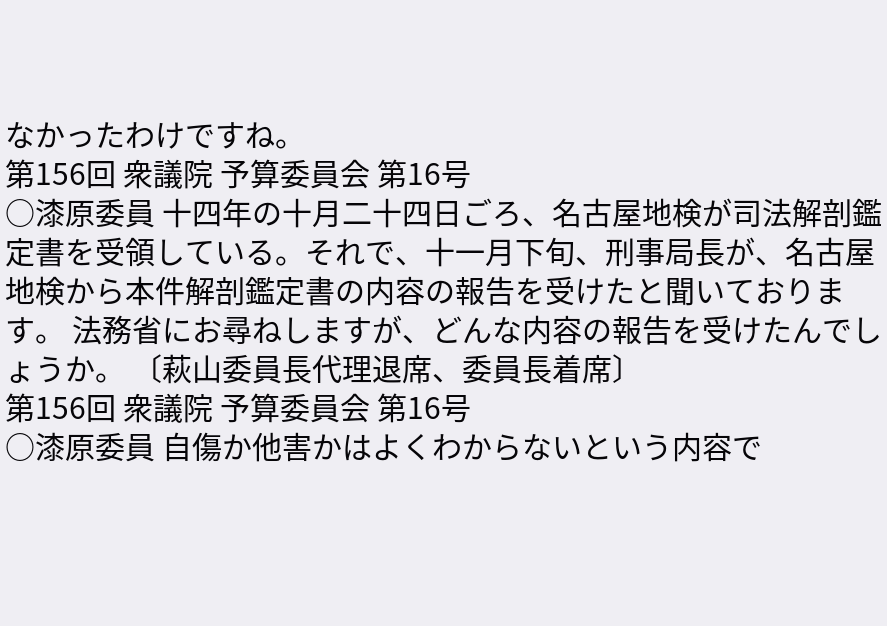なかったわけですね。
第156回 衆議院 予算委員会 第16号
○漆原委員 十四年の十月二十四日ごろ、名古屋地検が司法解剖鑑定書を受領している。それで、十一月下旬、刑事局長が、名古屋地検から本件解剖鑑定書の内容の報告を受けたと聞いております。 法務省にお尋ねしますが、どんな内容の報告を受けたんでしょうか。 〔萩山委員長代理退席、委員長着席〕
第156回 衆議院 予算委員会 第16号
○漆原委員 自傷か他害かはよくわからないという内容で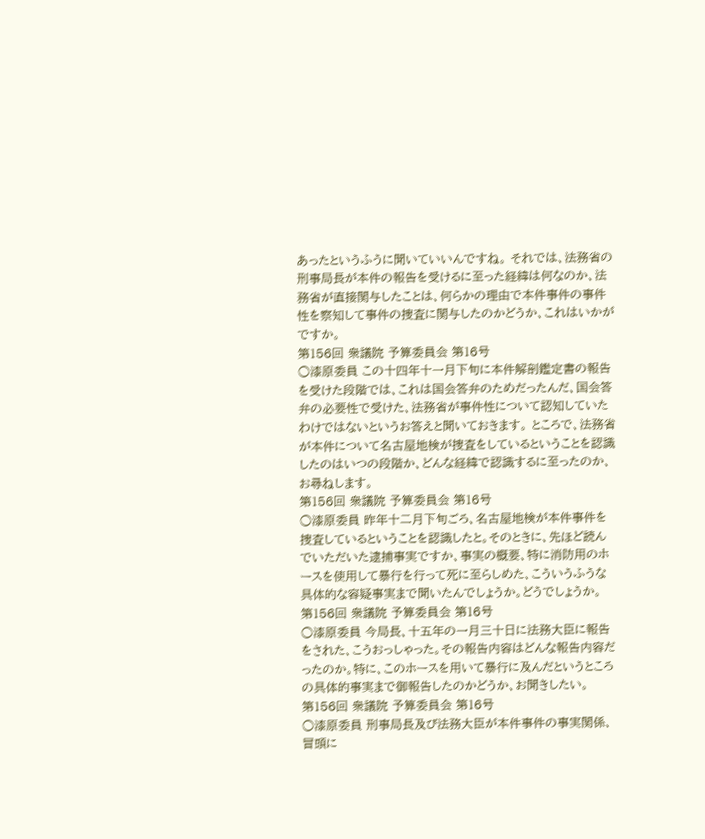あったというふうに聞いていいんですね。 それでは、法務省の刑事局長が本件の報告を受けるに至った経緯は何なのか、法務省が直接関与したことは、何らかの理由で本件事件の事件性を察知して事件の捜査に関与したのかどうか、これはいかがですか。
第156回 衆議院 予算委員会 第16号
○漆原委員 この十四年十一月下旬に本件解剖鑑定書の報告を受けた段階では、これは国会答弁のためだったんだ、国会答弁の必要性で受けた、法務省が事件性について認知していたわけではないというお答えと聞いておきます。 ところで、法務省が本件について名古屋地検が捜査をしているということを認識したのはいつの段階か、どんな経緯で認識するに至ったのか、お尋ねします。
第156回 衆議院 予算委員会 第16号
○漆原委員 昨年十二月下旬ごろ、名古屋地検が本件事件を捜査しているということを認識したと。そのときに、先ほど読んでいただいた逮捕事実ですか、事実の概要、特に消防用のホースを使用して暴行を行って死に至らしめた、こういうふうな具体的な容疑事実まで聞いたんでしょうか。どうでしょうか。
第156回 衆議院 予算委員会 第16号
○漆原委員 今局長、十五年の一月三十日に法務大臣に報告をされた、こうおっしゃった。その報告内容はどんな報告内容だったのか。特に、このホースを用いて暴行に及んだというところの具体的事実まで御報告したのかどうか、お聞きしたい。
第156回 衆議院 予算委員会 第16号
○漆原委員 刑事局長及び法務大臣が本件事件の事実関係、冒頭に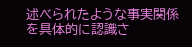述べられたような事実関係を具体的に認識さ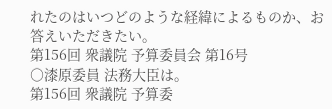れたのはいつどのような経緯によるものか、お答えいただきたい。
第156回 衆議院 予算委員会 第16号
○漆原委員 法務大臣は。
第156回 衆議院 予算委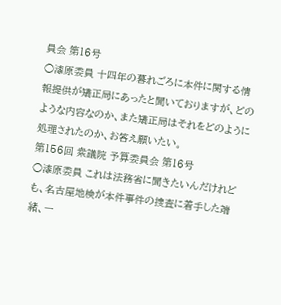員会 第16号
○漆原委員 十四年の暮れごろに本件に関する情報提供が矯正局にあったと聞いておりますが、どのような内容なのか、また矯正局はそれをどのように処理されたのか、お答え願いたい。
第156回 衆議院 予算委員会 第16号
○漆原委員 これは法務省に聞きたいんだけれども、名古屋地検が本件事件の捜査に着手した端緒、一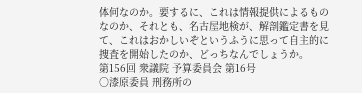体何なのか。要するに、これは情報提供によるものなのか、それとも、名古屋地検が、解剖鑑定書を見て、これはおかしいぞというふうに思って自主的に捜査を開始したのか、どっちなんでしょうか。
第156回 衆議院 予算委員会 第16号
○漆原委員 刑務所の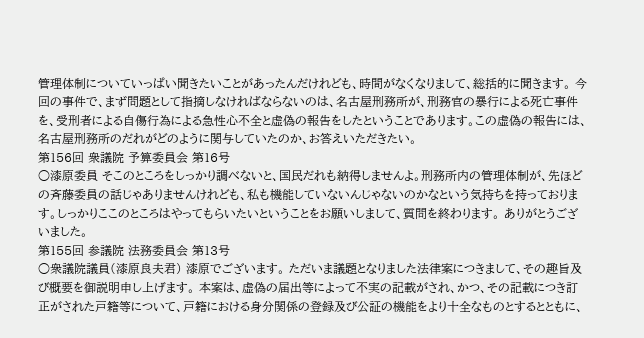管理体制についていっぱい聞きたいことがあったんだけれども、時間がなくなりまして、総括的に聞きます。 今回の事件で、まず問題として指摘しなければならないのは、名古屋刑務所が、刑務官の暴行による死亡事件を、受刑者による自傷行為による急性心不全と虚偽の報告をしたということであります。この虚偽の報告には、名古屋刑務所のだれがどのように関与していたのか、お答えいただきたい。
第156回 衆議院 予算委員会 第16号
○漆原委員 そこのところをしっかり調べないと、国民だれも納得しませんよ。刑務所内の管理体制が、先ほどの斉藤委員の話じゃありませんけれども、私も機能していないんじゃないのかなという気持ちを持っております。しっかりここのところはやってもらいたいということをお願いしまして、質問を終わります。 ありがとうございました。
第155回 参議院 法務委員会 第13号
○衆議院議員(漆原良夫君) 漆原でございます。 ただいま議題となりました法律案につきまして、その趣旨及び概要を御説明申し上げます。 本案は、虚偽の届出等によって不実の記載がされ、かつ、その記載につき訂正がされた戸籍等について、戸籍における身分関係の登録及び公証の機能をより十全なものとするとともに、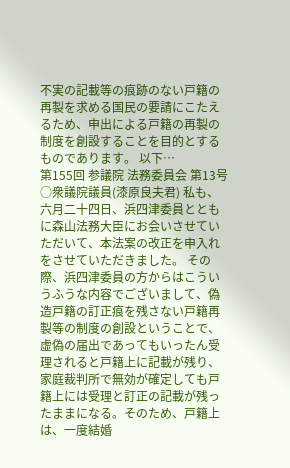不実の記載等の痕跡のない戸籍の再製を求める国民の要請にこたえるため、申出による戸籍の再製の制度を創設することを目的とするものであります。 以下…
第155回 参議院 法務委員会 第13号
○衆議院議員(漆原良夫君) 私も、六月二十四日、浜四津委員とともに森山法務大臣にお会いさせていただいて、本法案の改正を申入れをさせていただきました。 その際、浜四津委員の方からはこういうふうな内容でございまして、偽造戸籍の訂正痕を残さない戸籍再製等の制度の創設ということで、虚偽の届出であってもいったん受理されると戸籍上に記載が残り、家庭裁判所で無効が確定しても戸籍上には受理と訂正の記載が残ったままになる。そのため、戸籍上は、一度結婚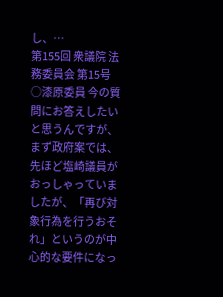し、…
第155回 衆議院 法務委員会 第15号
○漆原委員 今の質問にお答えしたいと思うんですが、まず政府案では、先ほど塩崎議員がおっしゃっていましたが、「再び対象行為を行うおそれ」というのが中心的な要件になっ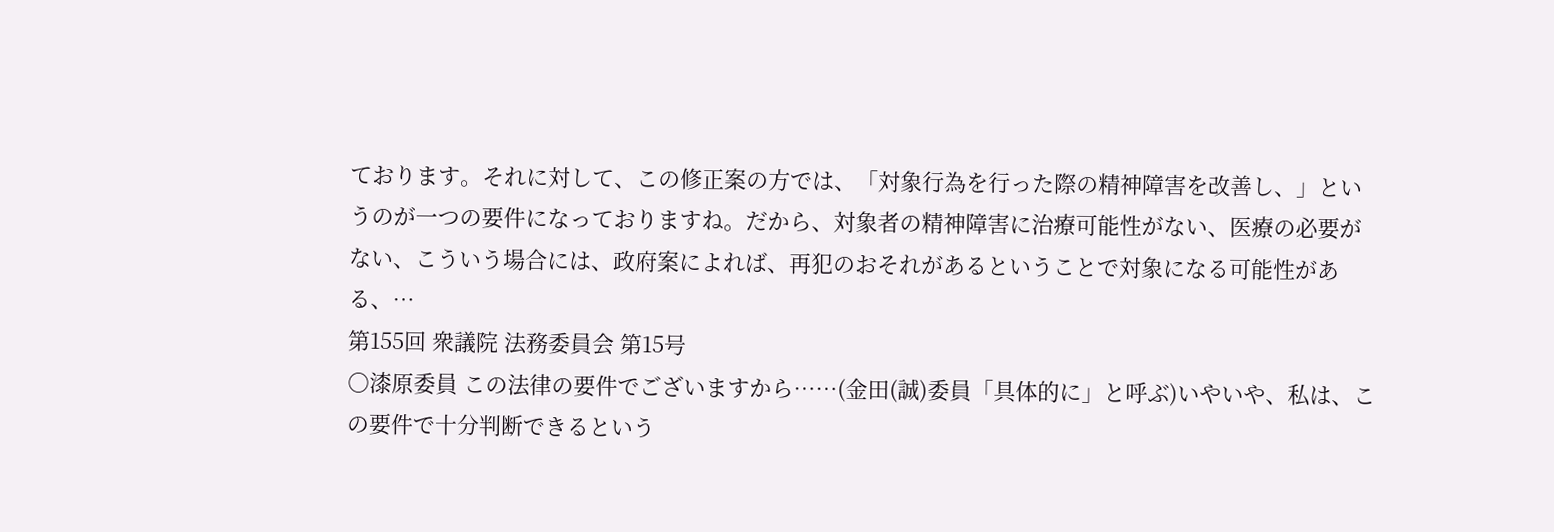ております。それに対して、この修正案の方では、「対象行為を行った際の精神障害を改善し、」というのが一つの要件になっておりますね。だから、対象者の精神障害に治療可能性がない、医療の必要がない、こういう場合には、政府案によれば、再犯のおそれがあるということで対象になる可能性がある、…
第155回 衆議院 法務委員会 第15号
○漆原委員 この法律の要件でございますから……(金田(誠)委員「具体的に」と呼ぶ)いやいや、私は、この要件で十分判断できるという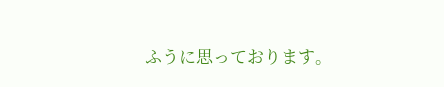ふうに思っております。